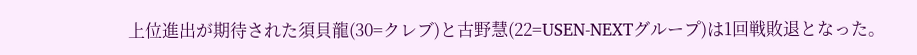上位進出が期待された須貝龍(30=クレブ)と古野慧(22=USEN-NEXTグループ)は1回戦敗退となった。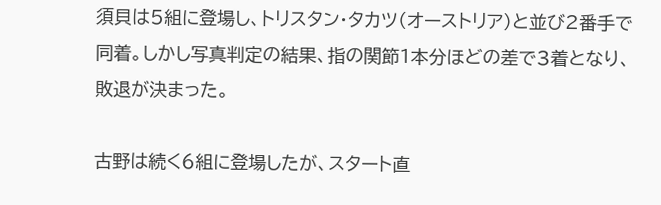須貝は5組に登場し、トリスタン・タカツ(オーストリア)と並び2番手で同着。しかし写真判定の結果、指の関節1本分ほどの差で3着となり、敗退が決まった。

古野は続く6組に登場したが、スタート直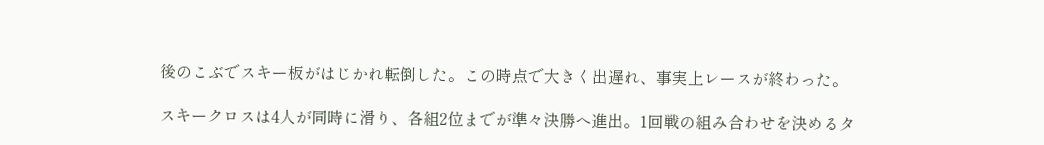後のこぶでスキー板がはじかれ転倒した。この時点で大きく出遅れ、事実上レースが終わった。

スキークロスは4人が同時に滑り、各組2位までが準々決勝へ進出。1回戦の組み合わせを決めるタ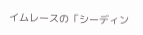イムレースの「シーディン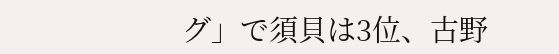グ」で須貝は3位、古野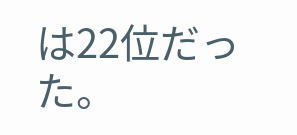は22位だった。